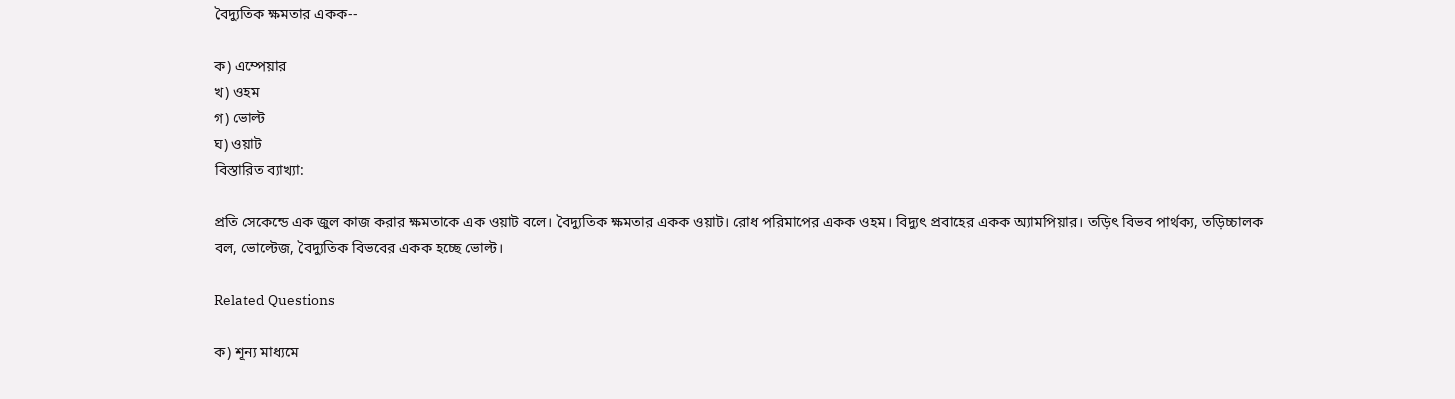বৈদ্যুতিক ক্ষমতার একক--

ক) এম্পেয়ার
খ) ওহম
গ) ভোল্ট
ঘ) ওয়াট
বিস্তারিত ব্যাখ্যা:

প্রতি সেকেন্ডে এক জুল কাজ করার ক্ষমতাকে এক ওয়াট বলে। বৈদ্যুতিক ক্ষমতার একক ওয়াট। রোধ পরিমাপের একক ওহম। বিদ্যুৎ প্রবাহের একক অ্যামপিয়ার। তড়িৎ বিভব পার্থক্য, তড়িচ্চালক বল, ভোল্টেজ, বৈদ্যুতিক বিভবের একক হচ্ছে ভোল্ট।

Related Questions

ক) শূন্য মাধ্যমে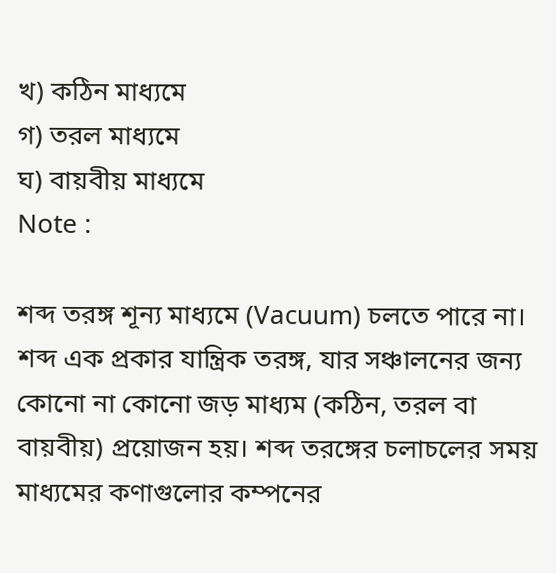খ) কঠিন মাধ্যমে
গ) তরল মাধ্যমে
ঘ) বায়বীয় মাধ্যমে
Note :

শব্দ তরঙ্গ শূন্য মাধ্যমে (Vacuum) চলতে পারে না। শব্দ এক প্রকার যান্ত্রিক তরঙ্গ, যার সঞ্চালনের জন্য কোনো না কোনো জড় মাধ্যম (কঠিন, তরল বা বায়বীয়) প্রয়োজন হয়। শব্দ তরঙ্গের চলাচলের সময় মাধ্যমের কণাগুলোর কম্পনের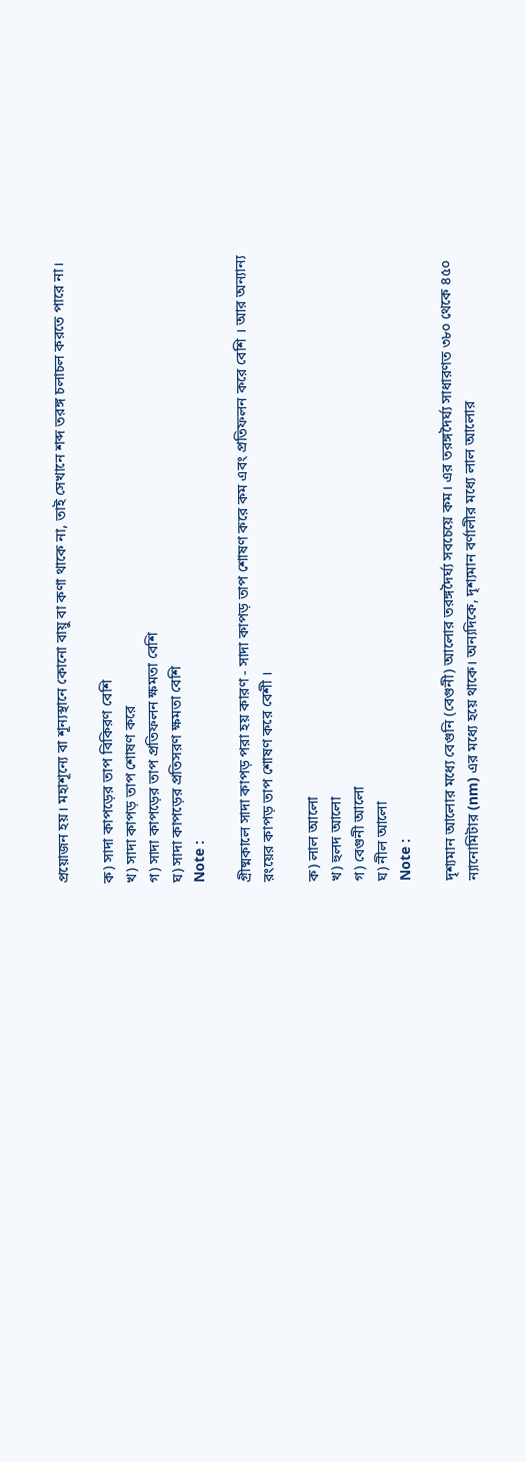প্রয়োজন হয়। মহাশূন্যে বা শূন্যস্থানে কোনো বায়ু বা কণা থাকে না, তাই সেখানে শব্দ তরঙ্গ চলাচল করতে পারে না।

ক) সাদা কাপড়ের তাপ বিকিরণ বেশি
খ) সাদা কাপড় তাপ শোষণ করে
গ) সাদা কাপড়ের তাপ প্রতিফলন ক্ষমতা বেশি
ঘ) সাদা কাপড়ের প্রতিসরণ ক্ষমতা বেশি
Note :

গ্রীষ্মকালে সাদা কাপড় পরা হয় কারণ - সাদা কাপড় তাপ শোষণ করে কম এবং প্রতিফলন করে বেশি । আর অন্যান্য রংয়ের কাপড় তাপ শোষণ করে বেশী ।

ক) লাল আলো
খ) হুলদ আলো
গ) বেগুনী আলো
ঘ) নীল আলো
Note :

দৃশ্যমান আলোর মধ্যে বেগুনি (বেগুনী) আলোর তরঙ্গদৈর্ঘ্য সবচেয়ে কম। এর তরঙ্গদৈর্ঘ্য সাধারণত ৩৮০ থেকে ৪৫০ ন্যানোমিটার (nm) এর মধ্যে হয়ে থাকে। অন্যদিকে, দৃশ্যমান বর্ণালীর মধ্যে লাল আলোর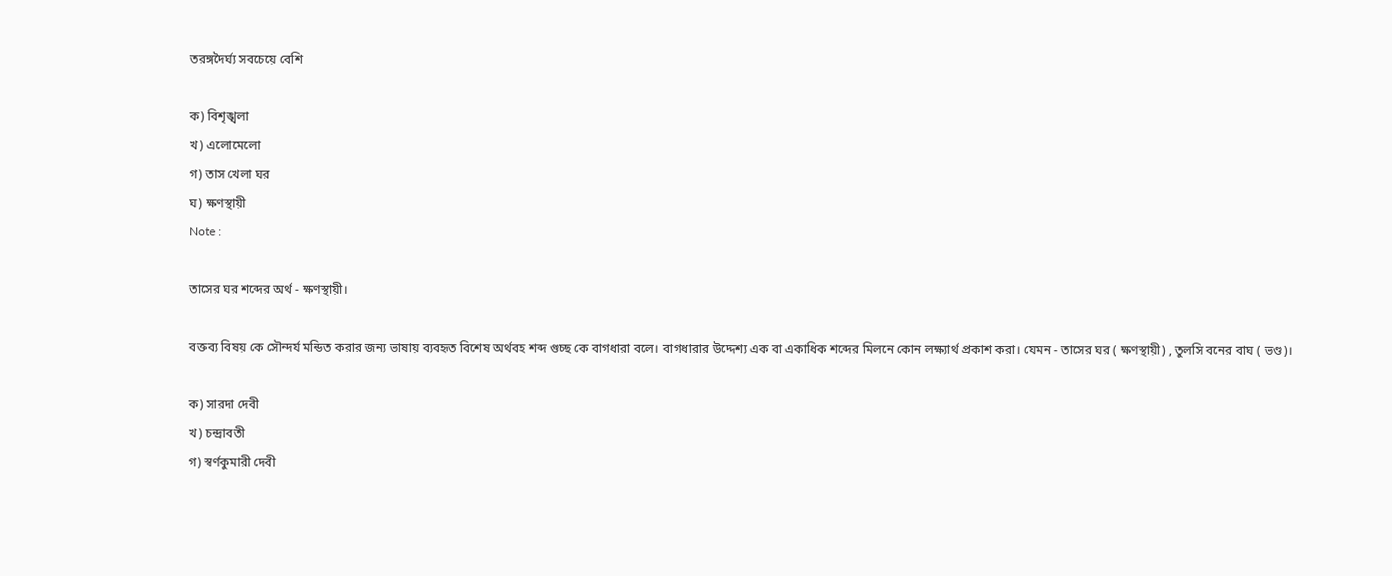তরঙ্গদৈর্ঘ্য সবচেয়ে বেশি

ক) বিশৃঙ্খলা
খ) এলোমেলো
গ) তাস খেলা ঘর
ঘ) ক্ষণস্থায়ী
Note :

তাসের ঘর শব্দের অর্থ - ক্ষণস্থায়ী।

বক্তব্য বিষয় কে সৌন্দর্য মন্ডিত করার জন্য ভাষায় ব্যবহৃত বিশেষ অর্থবহ শব্দ গুচ্ছ কে বাগধারা বলে। বাগধারার উদ্দেশ্য এক বা একাধিক শব্দের মিলনে কোন লক্ষ্যার্থ প্রকাশ করা। যেমন - তাসের ঘর ( ক্ষণস্থায়ী) , তুলসি বনের বাঘ ( ভণ্ড)।

ক) সারদা দেবী
খ) চন্দ্রাবতী
গ) স্বর্ণকুমারী দেবী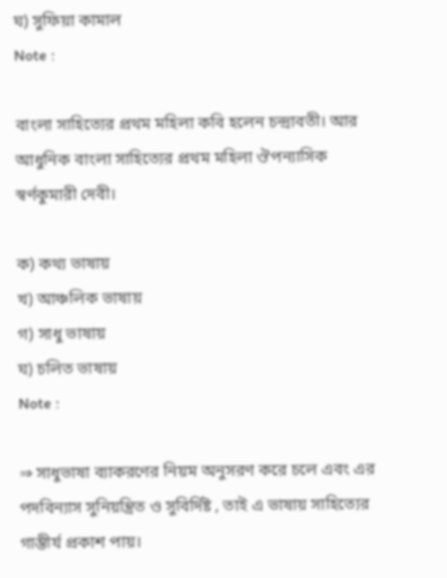ঘ) সুফিয়া কামাল
Note :

বাংলা সাহিত্যের প্রথম মহিলা কবি হলেন চন্দ্রাবতী। আর আধুনিক বাংলা সাহিত্যের প্রথম মহিলা ঔপন্যাসিক স্বর্ণকুমারী দেবী।

ক) কথ্য ভাষায়
খ) আঞ্চলিক ভাষায়
গ) সাধু ভাষায়
ঘ) চলিত ভাষায়
Note :

⇒ সাধুভাষা ব্যাকরণের নিয়ম অনুসরণ করে চলে এবং এর পদবিন্যাস সুনিয়ন্ত্রিত ও সুবির্দিষ্ট , তাই এ ভাষায় সাহিত্যের গাম্ভীর্য প্রকাশ পায়।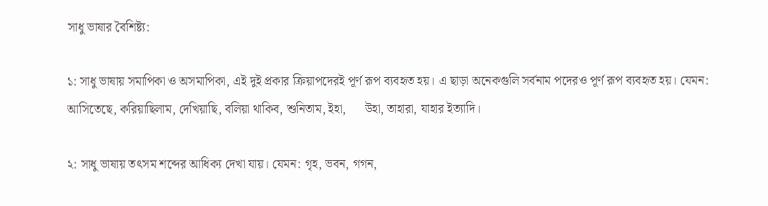সাধু ভাষার বৈশিষ্ট্য:

১: সাধু ভাষায় সমাপিকা ও অসমাপিকা, এই দুই প্রকার ক্রিয়াপদের‌ই পূর্ণ রূপ ব্যবহৃত হয়। এ ছাড়া অনেকগুলি সর্বনাম পদের‌ও পূর্ণ রূপ ব্যবহৃত হয়। যেমন: আসিতেছে, করিয়াছিলাম, দেখিয়াছি, বলিয়া থাকিব, শুনিতাম, ইহা,      উহা, তাহারা, যাহার ইত্যাদি।

২: সাধু ভাষায় তৎসম শব্দের আধিক্য দেখা যায়। যেমন: গৃহ, ভবন, গগন,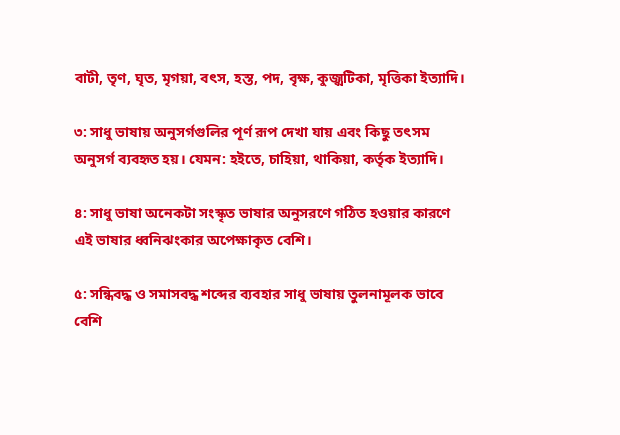বাটী, তৃণ, ঘৃত, মৃগয়া, বৎস, হস্ত, পদ, বৃক্ষ, কুজ্ঝটিকা, মৃত্তিকা ইত্যাদি।

৩: সাধু ভাষায় অনুসর্গগুলির পূর্ণ রূপ দেখা যায় এবং কিছু তৎসম অনুসর্গ ব্যবহৃত হয়। যেমন: হ‌ইতে, চাহিয়া, থাকিয়া, কর্তৃক ইত্যাদি।

৪: সাধু ভাষা অনেকটা সংস্কৃত ভাষার অনুসরণে গঠিত হ‌ওয়ার কারণে এই ভাষার ধ্বনিঝংকার অপেক্ষাকৃত বেশি।

৫: সন্ধিবদ্ধ ও সমাসবদ্ধ শব্দের ব্যবহার সাধু ভাষায় তুলনামূলক ভাবে বেশি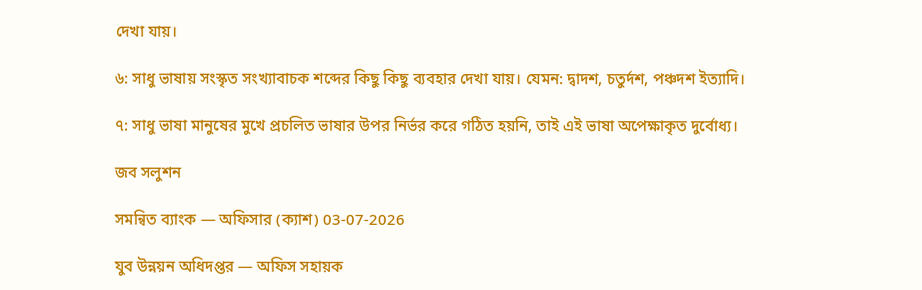দেখা যায়।

৬: সাধু ভাষায় সংস্কৃত সংখ্যাবাচক শব্দের কিছু কিছু ব্যবহার দেখা যায়। যেমন: দ্বাদশ, চতুর্দশ, পঞ্চদশ ইত্যাদি।

৭: সাধু ভাষা মানুষের মুখে প্রচলিত ভাষার উপর নির্ভর করে গঠিত হয়নি, তাই এই ভাষা অপেক্ষাকৃত দুর্বোধ্য।

জব সলুশন

সমন্বিত ব্যাংক — অফিসার (ক্যাশ) 03-07-2026

যুব উন্নয়ন অধিদপ্তর — অফিস সহায়ক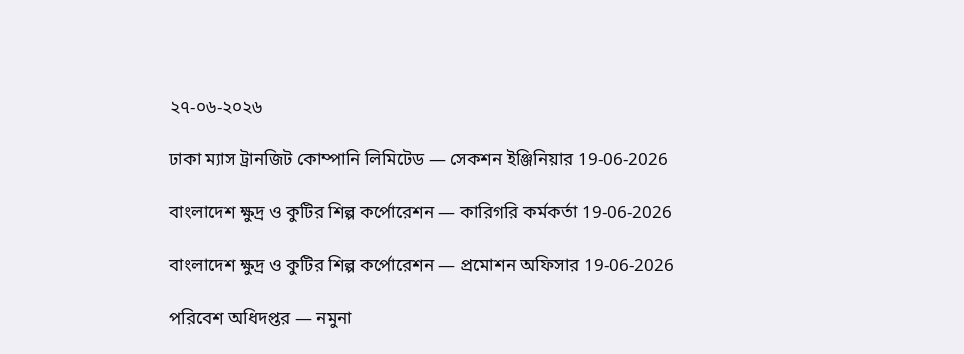২৭-০৬-২০২৬

ঢাকা ম্যাস ট্রানজিট কোম্পানি লিমিটেড — সেকশন ইঞ্জিনিয়ার 19-06-2026

বাংলাদেশ ক্ষুদ্র ও কুটির শিল্প কর্পোরেশন — কারিগরি কর্মকর্তা 19-06-2026

বাংলাদেশ ক্ষুদ্র ও কুটির শিল্প কর্পোরেশন — প্রমোশন অফিসার 19-06-2026

পরিবেশ অধিদপ্তর — নমুনা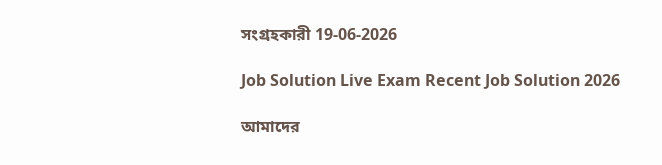সংগ্রহকারী 19-06-2026

Job Solution Live Exam Recent Job Solution 2026

আমাদের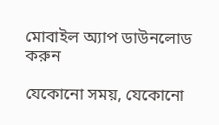মোবাইল অ্যাপ ডাউনলোড করুন

যেকোনো সময়, যেকোনো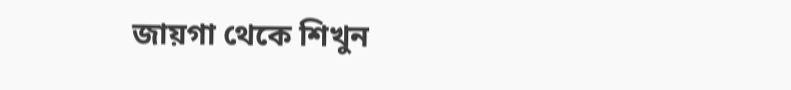জায়গা থেকে শিখুন